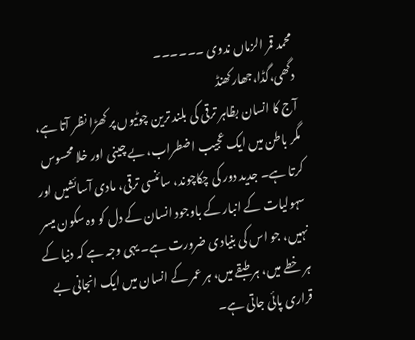محمد قمر الزماں ندوی ۔۔۔۔۔۔
دگھی،گڈا،جھارکھنڈ
آج کا انسان بظاہر ترقی کی بلند ترین چوٹیوں پر کھڑا نظر آتا ہے، مگر باطن میں ایک عجیب اضطراب، بے چینی اور خلا محسوس کرتا ہے۔ جدید دور کی چکاچوند، سائنسی ترقی، مادی آسائشیں اور سہولیات کے انبار کے باوجود انسان کے دل کو وہ سکون میسر نہیں، جو اس کی بنیادی ضرورت ہے۔ یہی وجہ ہے کہ دنیا کے ہر خطے میں، ہر طبقے میں، ہر عمر کے انسان میں ایک انجانی بے قراری پائی جاتی ہے۔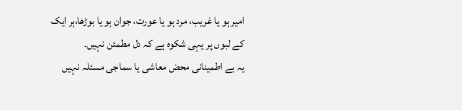امیر ہو یا غریب، مرد ہو یا عورت، جوان ہو یا بوڑھا،ہر ایک کے لبوں پر یہی شکوہ ہے کہ دل مطمئن نہیں۔
یہ بے اطمینانی محض معاشی یا سماجی مسئلہ نہیں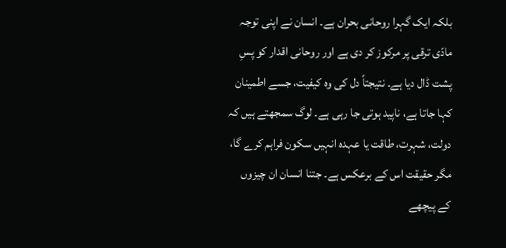بلکہ ایک گہرا روحانی بحران ہے۔ انسان نے اپنی توجہ مادّی ترقی پر مرکوز کر دی ہے اور روحانی اقدار کو پسِ پشت ڈال دیا ہے۔ نتیجتاً دل کی وہ کیفیت، جسے اطمینان کہا جاتا ہے، ناپید ہوتی جا رہی ہے۔ لوگ سمجھتے ہیں کہ دولت، شہرت، طاقت یا عہدہ انہیں سکون فراہم کرے گا، مگر حقیقت اس کے برعکس ہے۔ جتنا انسان ان چیزوں کے پیچھے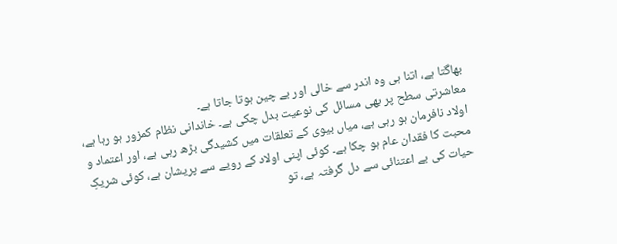بھاگتا ہے، اتنا ہی وہ اندر سے خالی اور بے چین ہوتا جاتا ہے۔
معاشرتی سطح پر بھی مسائل کی نوعیت بدل چکی ہے۔ خاندانی نظام کمزور ہو رہا ہے، اولاد نافرمان ہو رہی ہے، میاں بیوی کے تعلقات میں کشیدگی بڑھ رہی ہے، اور اعتماد و محبت کا فقدان عام ہو چکا ہے۔ کوئی اپنی اولاد کے رویے سے پریشان ہے، کوئی شریکِ حیات کی بے اعتنائی سے دل گرفتہ ہے، تو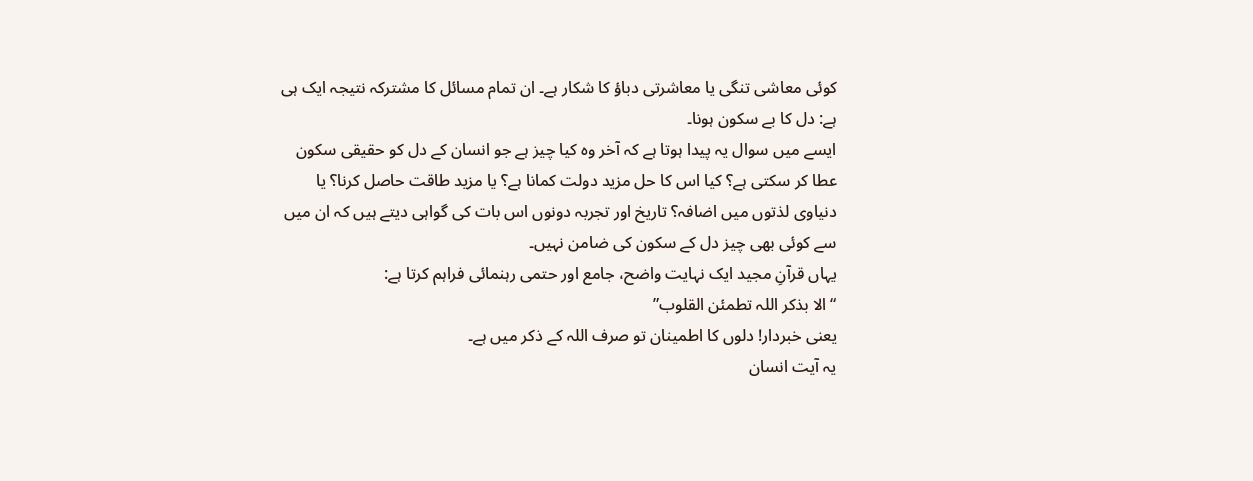کوئی معاشی تنگی یا معاشرتی دباؤ کا شکار ہے۔ ان تمام مسائل کا مشترکہ نتیجہ ایک ہی ہے: دل کا بے سکون ہونا۔
ایسے میں سوال یہ پیدا ہوتا ہے کہ آخر وہ کیا چیز ہے جو انسان کے دل کو حقیقی سکون عطا کر سکتی ہے؟ کیا اس کا حل مزید دولت کمانا ہے؟ یا مزید طاقت حاصل کرنا؟ یا دنیاوی لذتوں میں اضافہ؟ تاریخ اور تجربہ دونوں اس بات کی گواہی دیتے ہیں کہ ان میں سے کوئی بھی چیز دل کے سکون کی ضامن نہیں۔
یہاں قرآنِ مجید ایک نہایت واضح، جامع اور حتمی رہنمائی فراہم کرتا ہے:
“الا بذکر اللہ تطمئن القلوب”
یعنی خبردار! دلوں کا اطمینان تو صرف اللہ کے ذکر میں ہے۔
یہ آیت انسان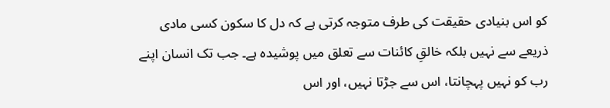کو اس بنیادی حقیقت کی طرف متوجہ کرتی ہے کہ دل کا سکون کسی مادی ذریعے سے نہیں بلکہ خالقِ کائنات سے تعلق میں پوشیدہ ہے۔ جب تک انسان اپنے رب کو نہیں پہچانتا، اس سے جڑتا نہیں، اور اس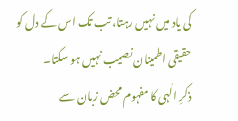کی یاد میں نہیں رہتا، تب تک اس کے دل کو حقیقی اطمینان نصیب نہیں ہو سکتا۔
ذکرِ الٰہی کا مفہوم محض زبان سے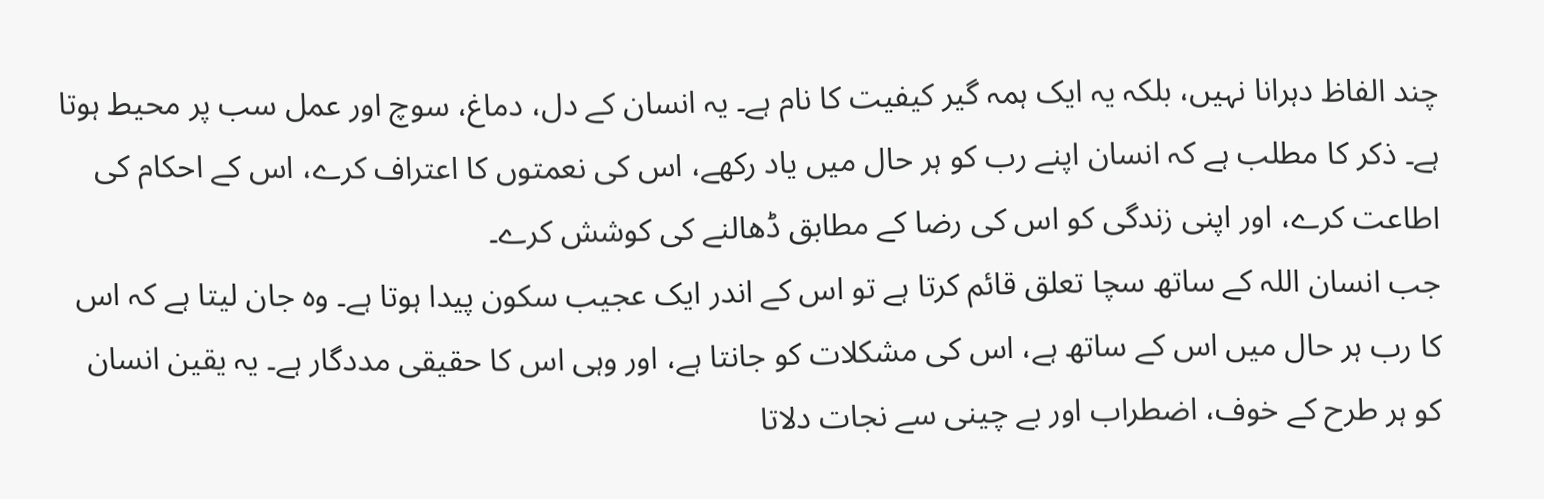چند الفاظ دہرانا نہیں، بلکہ یہ ایک ہمہ گیر کیفیت کا نام ہے۔ یہ انسان کے دل، دماغ، سوچ اور عمل سب پر محیط ہوتا ہے۔ ذکر کا مطلب ہے کہ انسان اپنے رب کو ہر حال میں یاد رکھے، اس کی نعمتوں کا اعتراف کرے، اس کے احکام کی اطاعت کرے، اور اپنی زندگی کو اس کی رضا کے مطابق ڈھالنے کی کوشش کرے۔
جب انسان اللہ کے ساتھ سچا تعلق قائم کرتا ہے تو اس کے اندر ایک عجیب سکون پیدا ہوتا ہے۔ وہ جان لیتا ہے کہ اس کا رب ہر حال میں اس کے ساتھ ہے، اس کی مشکلات کو جانتا ہے، اور وہی اس کا حقیقی مددگار ہے۔ یہ یقین انسان کو ہر طرح کے خوف، اضطراب اور بے چینی سے نجات دلاتا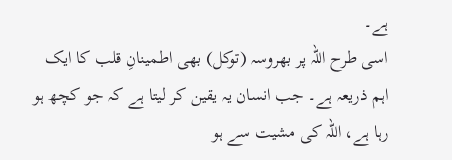ہے۔
اسی طرح اللہ پر بھروسہ (توکل) بھی اطمینانِ قلب کا ایک اہم ذریعہ ہے۔ جب انسان یہ یقین کر لیتا ہے کہ جو کچھ ہو رہا ہے، اللہ کی مشیت سے ہو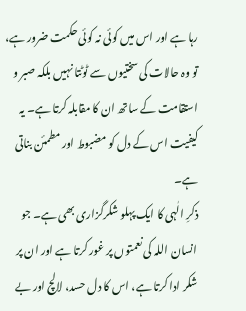رہا ہے اور اس میں کوئی نہ کوئی حکمت ضرور ہے، تو وہ حالات کی سختیوں سے ٹوٹتا نہیں بلکہ صبر و استقامت کے ساتھ ان کا مقابلہ کرتا ہے۔ یہ کیفیت اس کے دل کو مضبوط اور مطمئن بناتی ہے۔
ذکرِ الٰہی کا ایک پہلو شکرگزاری بھی ہے۔ جو انسان اللہ کی نعمتوں پر غور کرتا ہے اور ان پر شکر ادا کرتا ہے، اس کا دل حسد، لالچ اور بے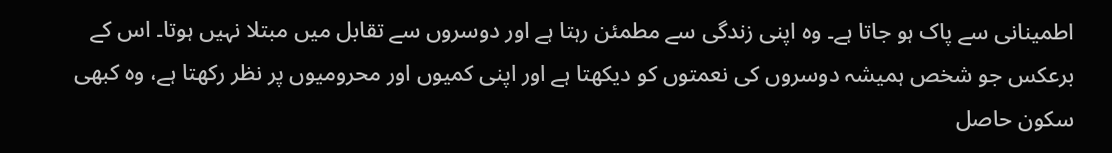اطمینانی سے پاک ہو جاتا ہے۔ وہ اپنی زندگی سے مطمئن رہتا ہے اور دوسروں سے تقابل میں مبتلا نہیں ہوتا۔ اس کے برعکس جو شخص ہمیشہ دوسروں کی نعمتوں کو دیکھتا ہے اور اپنی کمیوں اور محرومیوں پر نظر رکھتا ہے، وہ کبھی سکون حاصل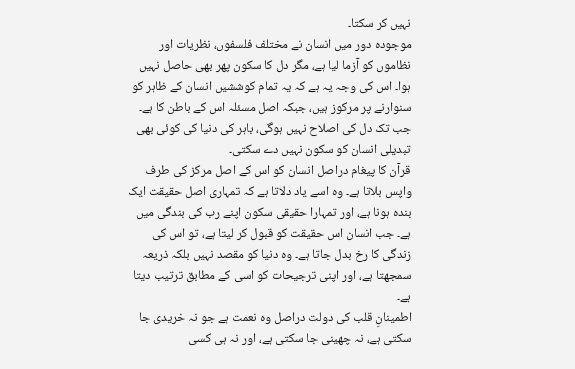نہیں کر سکتا۔
موجودہ دور میں انسان نے مختلف فلسفوں، نظریات اور نظاموں کو آزما لیا ہے، مگر دل کا سکون پھر بھی حاصل نہیں ہوا۔ اس کی وجہ یہ ہے کہ یہ تمام کوششیں انسان کے ظاہر کو سنوارنے پر مرکوز ہیں، جبکہ اصل مسئلہ اس کے باطن کا ہے۔ جب تک دل کی اصلاح نہیں ہوگی، باہر کی دنیا کی کوئی بھی تبدیلی انسان کو سکون نہیں دے سکتی۔
قرآن کا پیغام دراصل انسان کو اس کے اصل مرکز کی طرف واپس بلاتا ہے۔ وہ اسے یاد دلاتا ہے کہ تمہاری اصل حقیقت ایک بندہ ہونا ہے، اور تمہارا حقیقی سکون اپنے رب کی بندگی میں ہے۔ جب انسان اس حقیقت کو قبول کر لیتا ہے، تو اس کی زندگی کا رخ بدل جاتا ہے۔ وہ دنیا کو مقصد نہیں بلکہ ذریعہ سمجھتا ہے، اور اپنی ترجیحات کو اسی کے مطابق ترتیب دیتا ہے۔
اطمینانِ قلب کی دولت دراصل وہ نعمت ہے جو نہ خریدی جا سکتی ہے، نہ چھینی جا سکتی ہے، اور نہ ہی کسی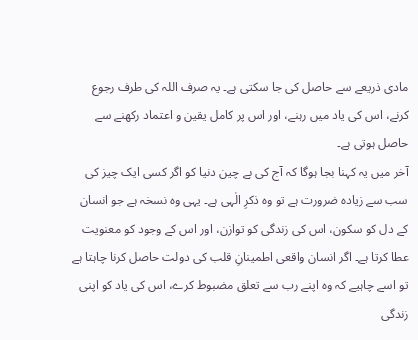مادی ذریعے سے حاصل کی جا سکتی ہے۔ یہ صرف اللہ کی طرف رجوع کرنے، اس کی یاد میں رہنے، اور اس پر کامل یقین و اعتماد رکھنے سے حاصل ہوتی ہے۔
آخر میں یہ کہنا بجا ہوگا کہ آج کی بے چین دنیا کو اگر کسی ایک چیز کی سب سے زیادہ ضرورت ہے تو وہ ذکرِ الٰہی ہے۔ یہی وہ نسخہ ہے جو انسان کے دل کو سکون، اس کی زندگی کو توازن، اور اس کے وجود کو معنویت عطا کرتا ہے۔ اگر انسان واقعی اطمینانِ قلب کی دولت حاصل کرنا چاہتا ہے تو اسے چاہیے کہ وہ اپنے رب سے تعلق مضبوط کرے، اس کی یاد کو اپنی زندگی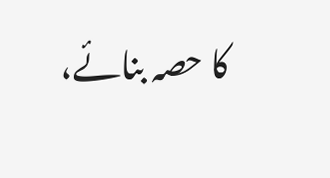کا حصہ بنائے،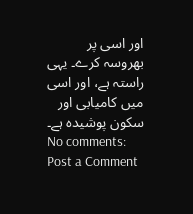اور اسی پر بھروسہ کرے۔ یہی راستہ ہے، اور اسی میں کامیابی اور سکون پوشیدہ ہے۔
No comments:
Post a Comment